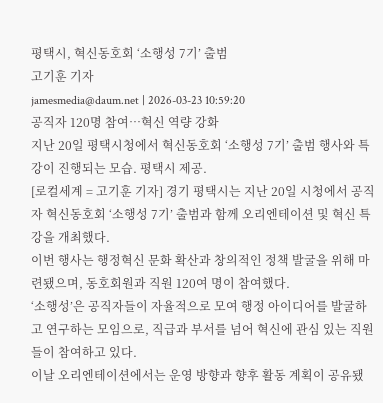평택시, 혁신동호회 ‘소행성 7기’ 출범
고기훈 기자
jamesmedia@daum.net | 2026-03-23 10:59:20
공직자 120명 참여…혁신 역량 강화
지난 20일 평택시청에서 혁신동호회 ‘소행성 7기’ 출범 행사와 특강이 진행되는 모습. 평택시 제공.
[로컬세계 = 고기훈 기자] 경기 평택시는 지난 20일 시청에서 공직자 혁신동호회 ‘소행성 7기’ 출범과 함께 오리엔테이션 및 혁신 특강을 개최했다.
이번 행사는 행정혁신 문화 확산과 창의적인 정책 발굴을 위해 마련됐으며, 동호회원과 직원 120여 명이 참여했다.
‘소행성’은 공직자들이 자율적으로 모여 행정 아이디어를 발굴하고 연구하는 모임으로, 직급과 부서를 넘어 혁신에 관심 있는 직원들이 참여하고 있다.
이날 오리엔테이션에서는 운영 방향과 향후 활동 계획이 공유됐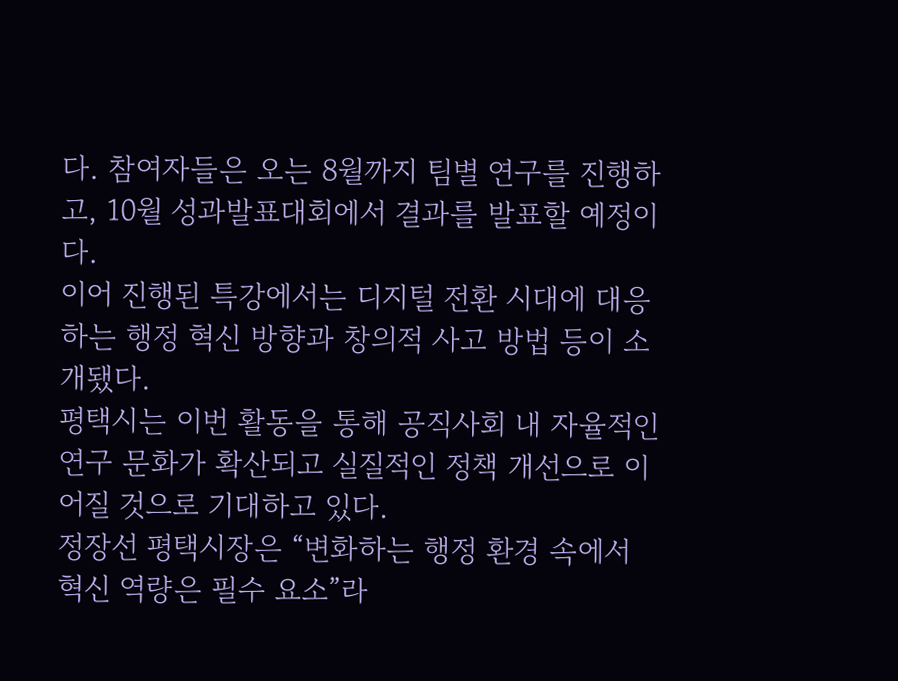다. 참여자들은 오는 8월까지 팀별 연구를 진행하고, 10월 성과발표대회에서 결과를 발표할 예정이다.
이어 진행된 특강에서는 디지털 전환 시대에 대응하는 행정 혁신 방향과 창의적 사고 방법 등이 소개됐다.
평택시는 이번 활동을 통해 공직사회 내 자율적인 연구 문화가 확산되고 실질적인 정책 개선으로 이어질 것으로 기대하고 있다.
정장선 평택시장은 “변화하는 행정 환경 속에서 혁신 역량은 필수 요소”라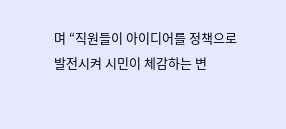며 “직원들이 아이디어를 정책으로 발전시켜 시민이 체감하는 변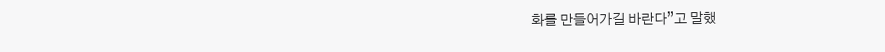화를 만들어가길 바란다”고 말했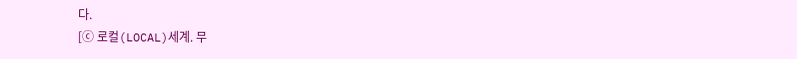다.
[ⓒ 로컬(LOCAL)세계. 무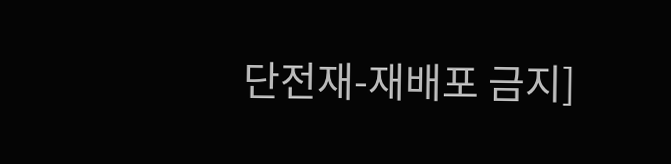단전재-재배포 금지]